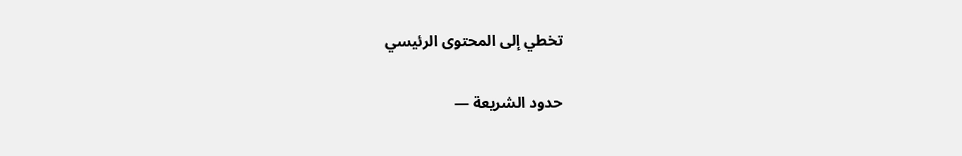تخطي إلى المحتوى الرئيسي

حدود الشريعة —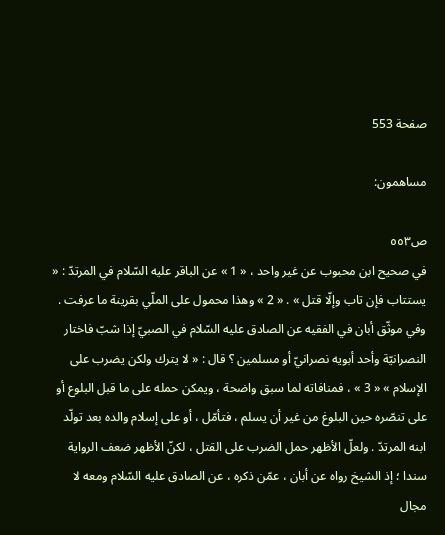صفحة 553

مساهمون:

ص٥٥٣
في صحيح ابن محبوب عن غير واحد ، « 1 » عن الباقر عليه السّلام في المرتدّ : « يستتاب فإن تاب وإلّا قتل » . « 2 » وهذا محمول على الملّي بقرينة ما عرفت . وفي موثّق أبان في الفقيه عن الصادق عليه السّلام في الصبيّ إذا شبّ فاختار النصرانيّة وأحد أبويه نصرانيّ أو مسلمين ؟ قال : « لا يترك ولكن يضرب على الإسلام » « 3 » ، فمنافاته لما سبق واضحة ، ويمكن حمله على ما قبل البلوع أو على تنصّره حين البلوغ من غير أن يسلم ، فتأمّل ، أو على إسلام والده بعد تولّد ابنه المرتدّ . ولعلّ الأظهر حمل الضرب على القتل ، لكنّ الأظهر ضعف الرواية سندا ؛ إذ الشيخ رواه عن أبان ، عمّن ذكره ، عن الصادق عليه السّلام ومعه لا مجال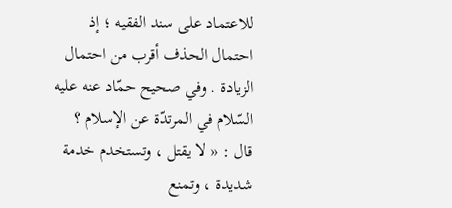للاعتماد على سند الفقيه ؛ إذ احتمال الحذف أقرب من احتمال الزيادة . وفي صحيح حمّاد عنه عليه السّلام في المرتدّة عن الإسلام ؟ قال : « لا يقتل ، وتستخدم خدمة شديدة ، وتمنع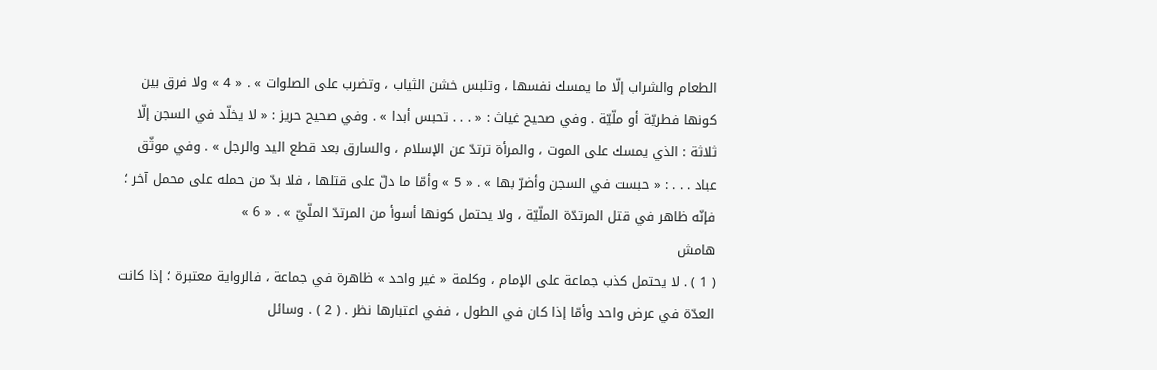الطعام والشراب إلّا ما يمسك نفسها ، وتلبس خشن الثياب ، وتضرب على الصلوات » . « 4 » ولا فرق بين كونها فطريّة أو ملّيّة . وفي صحيح غياث : « . . . تحبس أبدا » . وفي صحيح حريز : « لا يخلّد في السجن إلّا ثلاثة : الذي يمسك على الموت ، والمرأة ترتدّ عن الإسلام ، والسارق بعد قطع اليد والرجل » . وفي موثّق عباد . . . : « حبست في السجن وأضرّ بها » . « 5 » وأمّا ما دلّ على قتلها ، فلا بدّ من حمله على محمل آخر ؛ فإنّه ظاهر في قتل المرتدّة الملّيّة ، ولا يحتمل كونها أسوأ من المرتدّ الملّيّ » . « 6 »
هامش
( 1 ) . لا يحتمل كذب جماعة على الإمام ، وكلمة « غير واحد » ظاهرة في جماعة ، فالرواية معتبرة ؛ إذا كانت العدّة في عرض واحد وأمّا إذا كان في الطول ، ففي اعتبارها نظر . ( 2 ) . وسائل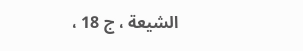الشيعة ، ج 18 ،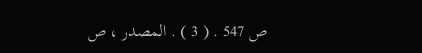ص 547 . ( 3 ) . المصدر ، ص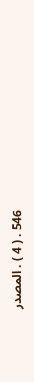546 . ( 4 ) . المصدر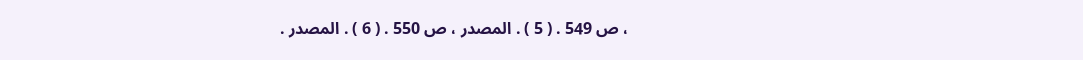، ص 549 . ( 5 ) . المصدر ، ص 550 . ( 6 ) . المصدر .